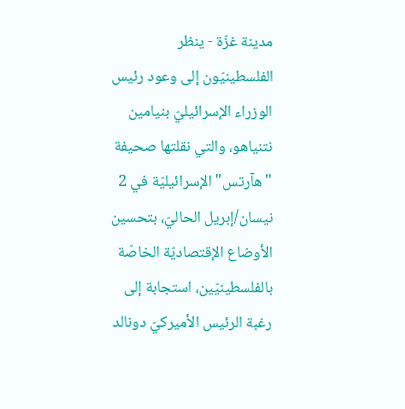مدينة غزّة - ينظر الفلسطينيّون إلى وعود رئيس الوزراء الإسرائيليّ بنيامين نتنياهو، والتي نقلتها صحيفة "هآرتس" الإسرائيليّة في 2 نيسان/إبريل الحاليّ، بتحسين الأوضاع الإقتصاديّة الخاصّة بالفلسطينيّين، استجابة إلى رغبة الرئيس الأميركيّ دونالد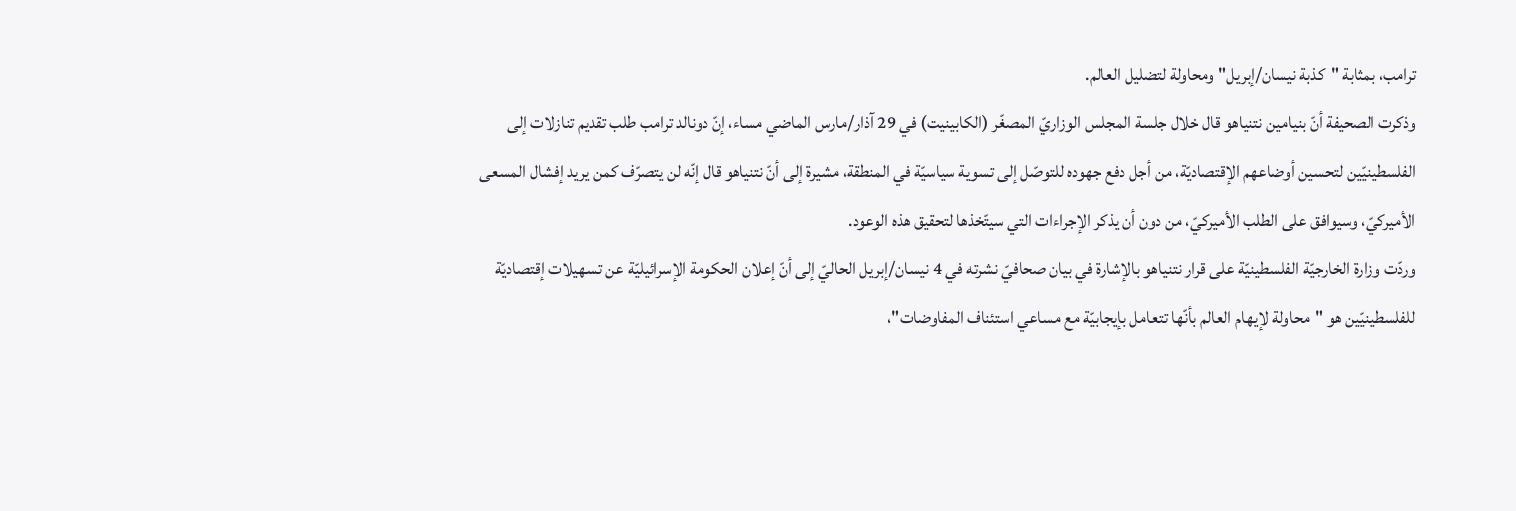ترامب، بمثابة "كذبة نيسان/إبريل" ومحاولة لتضليل العالم.
وذكرت الصحيفة أنّ بنيامين نتنياهو قال خلال جلسة المجلس الوزاريّ المصغّر (الكابينيت) في 29 آذار/مارس الماضي مساء، إنّ دونالد ترامب طلب تقديم تنازلات إلى الفلسطينيّين لتحسين أوضاعهم الإقتصاديّة، من أجل دفع جهوده للتوصّل إلى تسوية سياسيّة في المنطقة، مشيرة إلى أنّ نتنياهو قال إنّه لن يتصرّف كمن يريد إفشال المسعى الأميركيّ، وسيوافق على الطلب الأميركيّ، من دون أن يذكر الإجراءات التي سيتّخذها لتحقيق هذه الوعود.
وردّت وزارة الخارجيّة الفلسطينيّة على قرار نتنياهو بالإشارة في بيان صحافيّ نشرته في 4 نيسان/إبريل الحاليّ إلى أنّ إعلان الحكومة الإسرائيليّة عن تسهيلات إقتصاديّة للفلسطينيّين هو "محاولة لإيهام العالم بأنّها تتعامل بإيجابيّة مع مساعي استئناف المفاوضات"،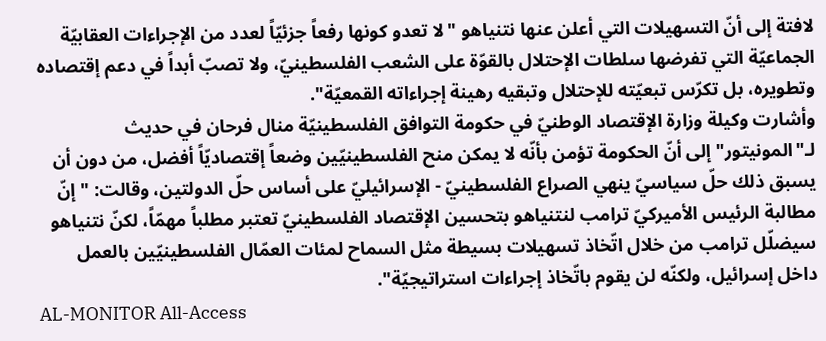لافتة إلى أنّ التسهيلات التي أعلن عنها نتنياهو "لا تعدو كونها رفعاً جزئيّاً لعدد من الإجراءات العقابيّة الجماعيّة التي تفرضها سلطات الإحتلال بالقوّة على الشعب الفلسطينيّ، ولا تصبّ أبداً في دعم إقتصاده وتطويره، بل تكرّس تبعيّته للإحتلال وتبقيه رهينة إجراءاته القمعيّة".
وأشارت وكيلة وزارة الإقتصاد الوطنيّ في حكومة التوافق الفلسطينيّة منال فرحان في حديث لـ"المونيتور" إلى أنّ الحكومة تؤمن بأنّه لا يمكن منح الفلسطينيّين وضعاً إقتصاديّاً أفضل، من دون أن يسبق ذلك حلّ سياسيّ ينهي الصراع الفلسطينيّ - الإسرائيليّ على أساس حلّ الدولتين، وقالت: "إنّ مطالبة الرئيس الأميركيّ ترامب لنتنياهو بتحسين الإقتصاد الفلسطينيّ تعتبر مطلباً مهمّاً، لكنّ نتنياهو سيضلّل ترامب من خلال اتّخاذ تسهيلات بسيطة مثل السماح لمئات العمّال الفلسطينيّين بالعمل داخل إسرائيل، ولكنّه لن يقوم باتّخاذ إجراءات استراتيجيّة".
AL-MONITOR All-Access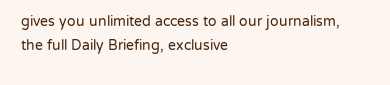gives you unlimited access to all our journalism, the full Daily Briefing, exclusive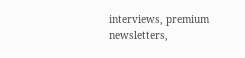interviews, premium newsletters,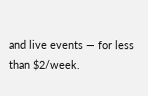and live events — for less than $2/week.